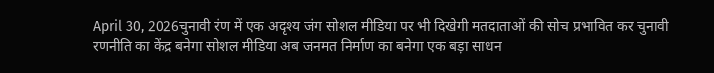April 30, 2026चुनावी रंण में एक अदृश्य जंग सोशल मीडिया पर भी दिखेगी मतदाताओं की सोच प्रभावित कर चुनावी रणनीति का केंद्र बनेगा सोशल मीडिया अब जनमत निर्माण का बनेगा एक बड़ा साधन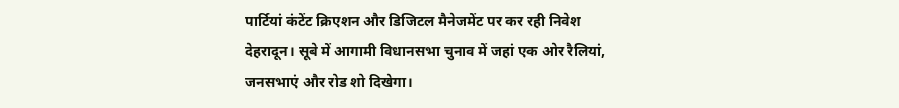पार्टियां कंटेंट क्रिएशन और डिजिटल मैनेजमेंट पर कर रही निवेश देहरादून। सूबे में आगामी विधानसभा चुनाव में जहां एक ओर रैलियां, जनसभाएं और रोड शो दिखेगा।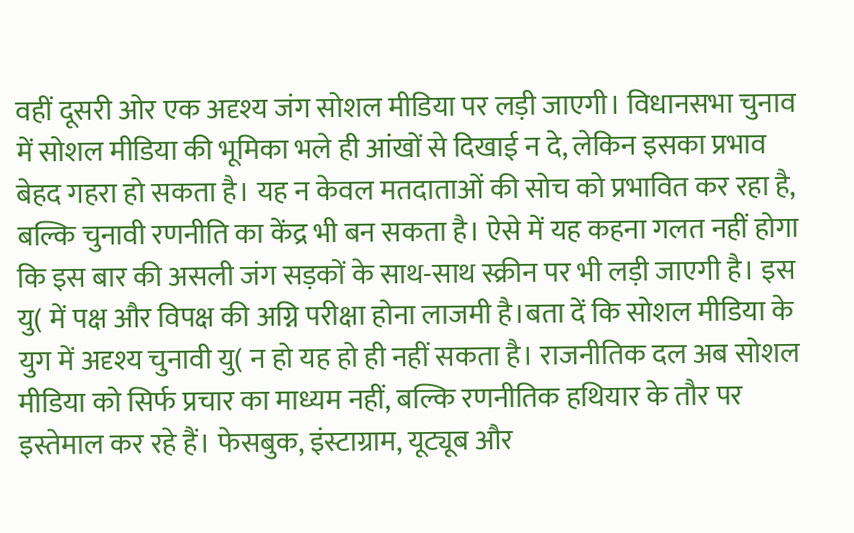वहीं दूसरी ओर एक अदृश्य जंग सोशल मीडिया पर लड़ी जाएगी। विधानसभा चुनाव में सोशल मीडिया की भूमिका भले ही आंखों से दिखाई न दे, लेकिन इसका प्रभाव बेहद गहरा हो सकता है। यह न केवल मतदाताओं की सोच को प्रभावित कर रहा है, बल्कि चुनावी रणनीति का केंद्र भी बन सकता है। ऐसे में यह कहना गलत नहीं होगा कि इस बार की असली जंग सड़कों के साथ-साथ स्क्रीन पर भी लड़ी जाएगी है। इस यु( में पक्ष और विपक्ष की अग्नि परीक्षा होना लाजमी है।बता दें कि सोशल मीडिया के युग में अदृश्य चुनावी यु( न हो यह हो ही नहीं सकता है। राजनीतिक दल अब सोशल मीडिया को सिर्फ प्रचार का माध्यम नहीं, बल्कि रणनीतिक हथियार के तौर पर इस्तेमाल कर रहे हैं। फेसबुक, इंस्टाग्राम, यूट्यूब और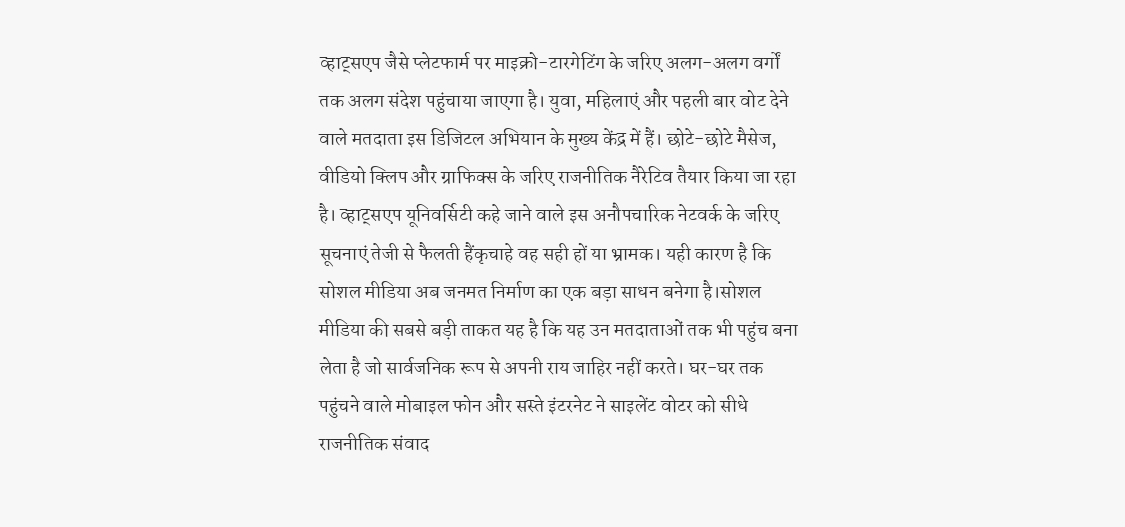व्हाट्सएप जैसे प्लेटफार्म पर माइक्रो-टारगेटिंग के जरिए अलग-अलग वर्गों तक अलग संदेश पहुंचाया जाएगा है। युवा, महिलाएं और पहली बार वोट देने वाले मतदाता इस डिजिटल अभियान के मुख्य केंद्र में हैं। छोटे-छोटे मैसेज, वीडियो क्लिप और ग्राफिक्स के जरिए राजनीतिक नैरेटिव तैयार किया जा रहा है। व्हाट्सएप यूनिवर्सिटी कहे जाने वाले इस अनौपचारिक नेटवर्क के जरिए सूचनाएं तेजी से फैलती हैंकृचाहे वह सही हों या भ्रामक। यही कारण है कि सोशल मीडिया अब जनमत निर्माण का एक बड़ा साधन बनेगा है।सोशल मीडिया की सबसे बड़ी ताकत यह है कि यह उन मतदाताओं तक भी पहुंच बना लेता है जो सार्वजनिक रूप से अपनी राय जाहिर नहीं करते। घर-घर तक पहुंचने वाले मोबाइल फोन और सस्ते इंटरनेट ने साइलेंट वोटर को सीधे राजनीतिक संवाद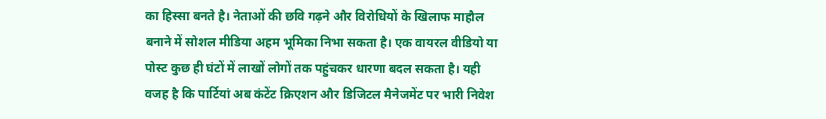का हिस्सा बनते है। नेताओं की छवि गढ़ने और विरोधियों के खिलाफ माहौल बनाने में सोशल मीडिया अहम भूमिका निभा सकता है। एक वायरल वीडियो या पोस्ट कुछ ही घंटों में लाखों लोगों तक पहुंचकर धारणा बदल सकता है। यही वजह है कि पार्टियां अब कंटेंट क्रिएशन और डिजिटल मैनेजमेंट पर भारी निवेश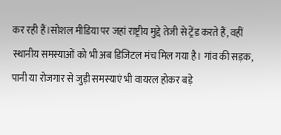कर रही हैं।सोशल मीडिया पर जहां राष्ट्रीय मुद्दे तेजी से ट्रेंड करते हैं, वहीं स्थानीय समस्याओं को भी अब डिजिटल मंच मिल गया है। गांव की सड़क, पानी या रोजगार से जुड़ी समस्याएं भी वायरल होकर बड़े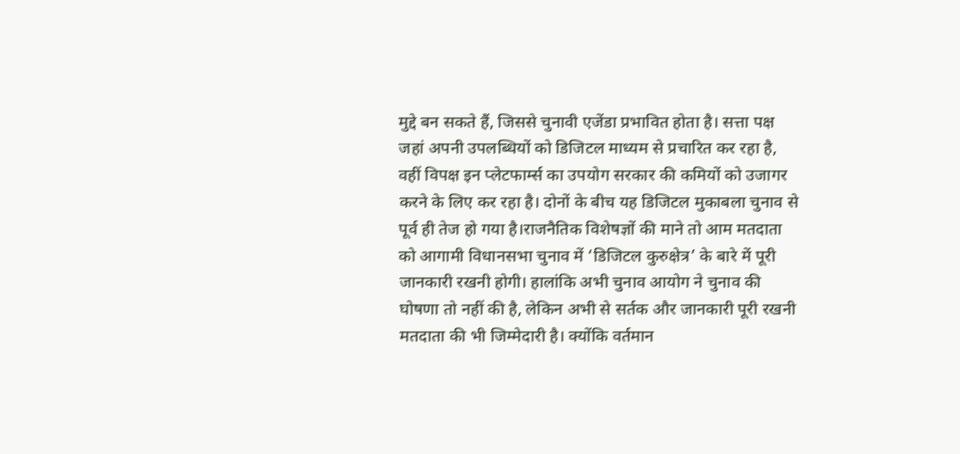मुद्दे बन सकते हैं, जिससे चुनावी एजेंडा प्रभावित होता है। सत्ता पक्ष जहां अपनी उपलब्धियों को डिजिटल माध्यम से प्रचारित कर रहा है, वहीं विपक्ष इन प्लेटफार्म्स का उपयोग सरकार की कमियों को उजागर करने के लिए कर रहा है। दोनों के बीच यह डिजिटल मुकाबला चुनाव से पूर्व ही तेज हो गया है।राजनैतिक विशेषज्ञों की माने तो आम मतदाता को आगामी विधानसभा चुनाव में ‘डिजिटल कुरुक्षेत्र’ के बारे में पूरी जानकारी रखनी होगी। हालांकि अभी चुनाव आयोग ने चुनाव की घोषणा तो नहीं की है, लेकिन अभी से सर्तक और जानकारी पूरी रखनी मतदाता की भी जिम्मेदारी है। क्योंकि वर्तमान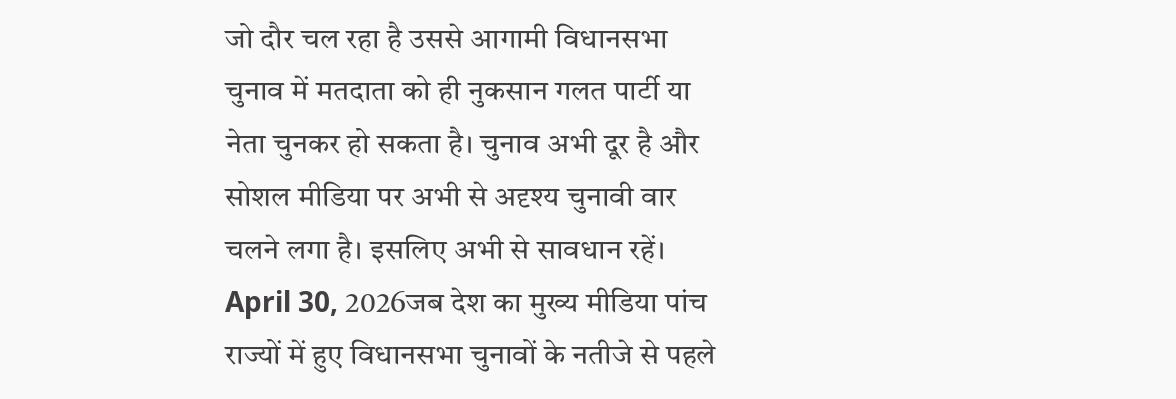जो दौर चल रहा है उससे आगामी विधानसभा चुनाव में मतदाता को ही नुकसान गलत पार्टी या नेता चुनकर हो सकता है। चुनाव अभी दूर है और सोशल मीडिया पर अभी से अदृश्य चुनावी वार चलने लगा है। इसलिए अभी से सावधान रहें।
April 30, 2026जब देश का मुख्य मीडिया पांच राज्यों में हुए विधानसभा चुनावों के नतीजे से पहले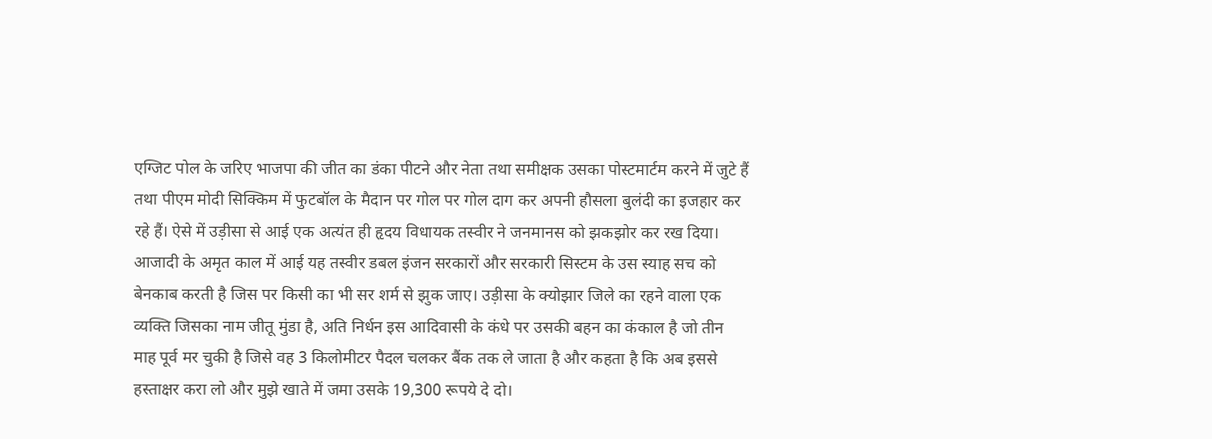एग्जिट पोल के जरिए भाजपा की जीत का डंका पीटने और नेता तथा समीक्षक उसका पोस्टमार्टम करने में जुटे हैं तथा पीएम मोदी सिक्किम में फुटबॉल के मैदान पर गोल पर गोल दाग कर अपनी हौसला बुलंदी का इजहार कर रहे हैं। ऐसे में उड़ीसा से आई एक अत्यंत ही हृदय विधायक तस्वीर ने जनमानस को झकझोर कर रख दिया। आजादी के अमृत काल में आई यह तस्वीर डबल इंजन सरकारों और सरकारी सिस्टम के उस स्याह सच को बेनकाब करती है जिस पर किसी का भी सर शर्म से झुक जाए। उड़ीसा के क्योझार जिले का रहने वाला एक व्यक्ति जिसका नाम जीतू मुंडा है, अति निर्धन इस आदिवासी के कंधे पर उसकी बहन का कंकाल है जो तीन माह पूर्व मर चुकी है जिसे वह 3 किलोमीटर पैदल चलकर बैंक तक ले जाता है और कहता है कि अब इससे हस्ताक्षर करा लो और मुझे खाते में जमा उसके 19,300 रूपये दे दो।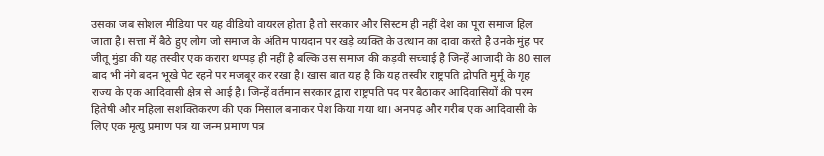उसका जब सोशल मीडिया पर यह वीडियो वायरल होता है तो सरकार और सिस्टम ही नहीं देश का पूरा समाज हिल जाता है। सत्ता में बैठे हुए लोग जो समाज के अंतिम पायदान पर खड़े व्यक्ति के उत्थान का दावा करते है उनके मुंह पर जीतू मुंडा की यह तस्वीर एक करारा थप्पड़ ही नहीं है बल्कि उस समाज की कड़वी सच्चाई है जिन्हें आजादी के 80 साल बाद भी नंगे बदन भूखे पेट रहने पर मजबूर कर रखा है। खास बात यह है कि यह तस्वीर राष्ट्रपति द्रोपति मुर्मू के गृह राज्य के एक आदिवासी क्षेत्र से आई है। जिन्हें वर्तमान सरकार द्वारा राष्ट्रपति पद पर बैठाकर आदिवासियों की परम हितेषी और महिला सशक्तिकरण की एक मिसाल बनाकर पेश किया गया था। अनपढ़ और गरीब एक आदिवासी के लिए एक मृत्यु प्रमाण पत्र या जन्म प्रमाण पत्र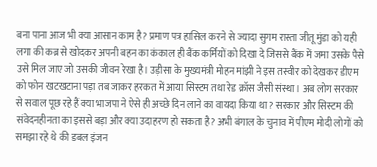बना पाना आज भी क्या आसान काम है? प्रमाण पत्र हासिल करने से ज्यादा सुगम रास्ता जीतू मुंडा को यही लगा की कब्र से खोदकर अपनी बहन का कंकाल ही बैंक कर्मियों को दिखा दे जिससे बैंक में जमा उसके पैसे उसे मिल जाए जो उसकी जीवन रेखा है। उड़ीसा के मुख्यमंत्री मोहन मांझी ने इस तस्वीर को देखकर डीएम को फोन खटखटाना पड़ा तब जाकर हरकत में आया सिस्टम तथा रेड क्रॉस जैसी संस्था। अब लोग सरकार से सवाल पूछ रहे हैं क्या भाजपा ने ऐसे ही अच्छे दिन लाने का वायदा किया था? सरकार और सिस्टम की संवेदनहीनता का इससे बड़ा और क्या उदाहरण हो सकता है? अभी बंगाल के चुनाव में पीएम मोदी लोगों को समझा रहे थे की डबल इंजन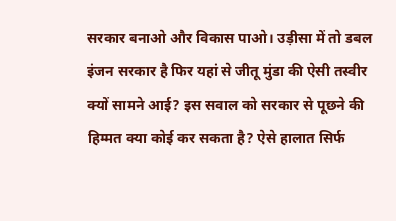सरकार बनाओ और विकास पाओ। उड़ीसा में तो डबल इंजन सरकार है फिर यहां से जीतू मुंडा की ऐसी तस्वीर क्यों सामने आई? इस सवाल को सरकार से पूछने की हिम्मत क्या कोई कर सकता है? ऐसे हालात सिर्फ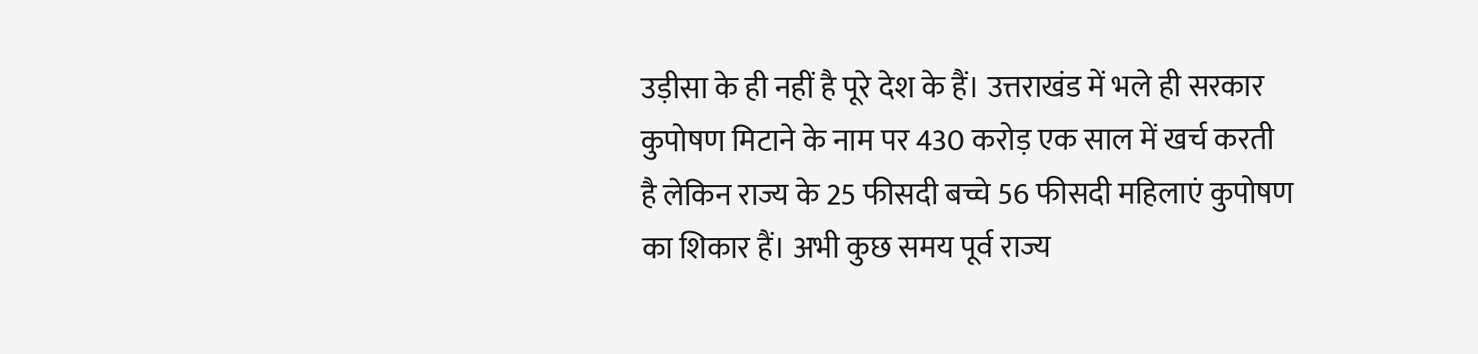उड़ीसा के ही नहीं है पूरे देश के हैं। उत्तराखंड में भले ही सरकार कुपोषण मिटाने के नाम पर 430 करोड़ एक साल में खर्च करती है लेकिन राज्य के 25 फीसदी बच्चे 56 फीसदी महिलाएं कुपोषण का शिकार हैं। अभी कुछ समय पूर्व राज्य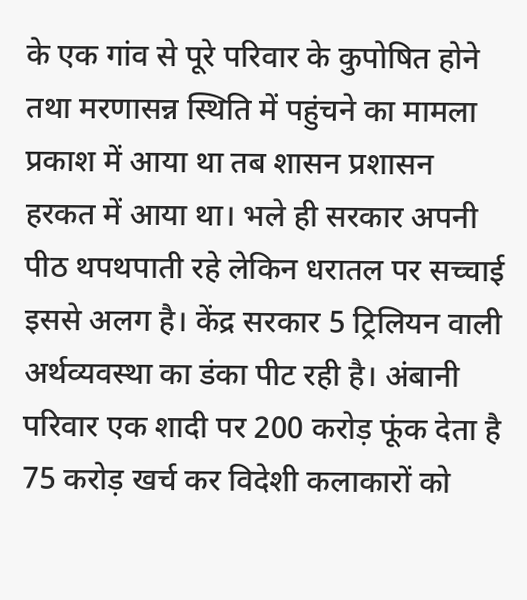के एक गांव से पूरे परिवार के कुपोषित होने तथा मरणासन्न स्थिति में पहुंचने का मामला प्रकाश में आया था तब शासन प्रशासन हरकत में आया था। भले ही सरकार अपनी पीठ थपथपाती रहे लेकिन धरातल पर सच्चाई इससे अलग है। केंद्र सरकार 5 ट्रिलियन वाली अर्थव्यवस्था का डंका पीट रही है। अंबानी परिवार एक शादी पर 200 करोड़ फूंक देता है 75 करोड़ खर्च कर विदेशी कलाकारों को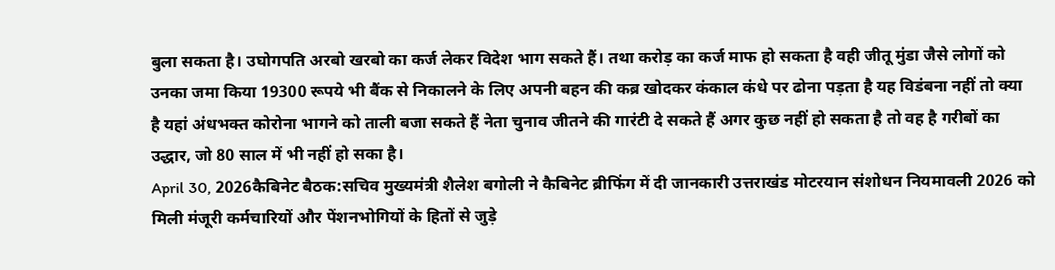बुला सकता है। उघोगपति अरबो खरबो का कर्ज लेकर विदेश भाग सकते हैं। तथा करोड़ का कर्ज माफ हो सकता है वही जीतू मुंडा जैसे लोगों को उनका जमा किया 19300 रूपये भी बैंक से निकालने के लिए अपनी बहन की कब्र खोदकर कंकाल कंधे पर ढोना पड़ता है यह विडंबना नहीं तो क्या है यहां अंधभक्त कोरोना भागने को ताली बजा सकते हैं नेता चुनाव जीतने की गारंटी दे सकते हैं अगर कुछ नहीं हो सकता है तो वह है गरीबों का उद्धार, जो 80 साल में भी नहीं हो सका है।
April 30, 2026कैबिनेट बैठक:सचिव मुख्यमंत्री शैलेश बगोली ने कैबिनेट ब्रीफिंग में दी जानकारी उत्तराखंड मोटरयान संशोधन नियमावली 2026 को मिली मंजूरी कर्मचारियों और पेंशनभोगियों के हितों से जुड़े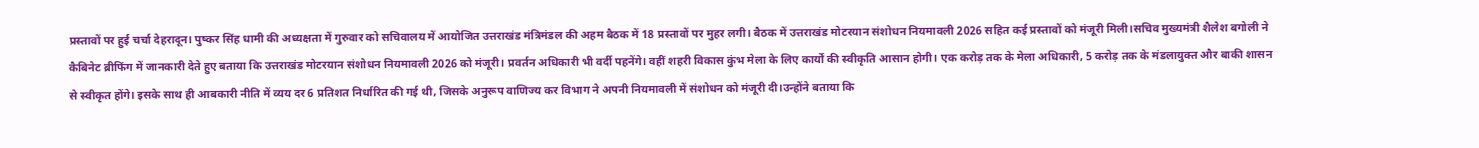प्रस्तावों पर हुई चर्चा देहरादून। पुष्कर सिंह धामी की अध्यक्षता में गुरुवार को सचिवालय में आयोजित उत्तराखंड मंत्रिमंडल की अहम बैठक में 18 प्रस्तावों पर मुहर लगी। बैठक में उत्तराखंड मोटरयान संशोधन नियमावली 2026 सहित कई प्रस्तावों को मंजूरी मिली।सचिव मुख्यमंत्री शैलेश बगोली ने कैबिनेट ब्रीफिंग में जानकारी देते हुए बताया कि उत्तराखंड मोटरयान संशोधन नियमावली 2026 को मंजूरी। प्रवर्तन अधिकारी भी वर्दी पहनेंगे। वहीं शहरी विकास कुंभ मेला के लिए कार्यों की स्वीकृति आसान होगी। एक करोड़ तक के मेला अधिकारी, 5 करोड़ तक के मंडलायुक्त और बाकी शासन से स्वीकृत होंगे। इसके साथ ही आबकारी नीति में व्यय दर 6 प्रतिशत निर्धारित की गई थी, जिसके अनुरूप वाणिज्य कर विभाग ने अपनी नियमावली में संशोधन को मंजूरी दी।उन्होंने बताया कि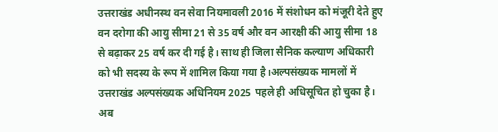उत्तराखंड अधीनस्थ वन सेवा नियमावली 2016 में संशोधन को मंजूरी देते हुए वन दरोगा की आयु सीमा 21 से 35 वर्ष और वन आरक्षी की आयु सीमा 18 से बढ़ाकर 25 वर्ष कर दी गई है। साथ ही जिला सैनिक कल्याण अधिकारी को भी सदस्य के रूप में शामिल किया गया है।अल्पसंख्यक मामलों में उत्तराखंड अल्पसंख्यक अधिनियम 2025 पहले ही अधिसूचित हो चुका है। अब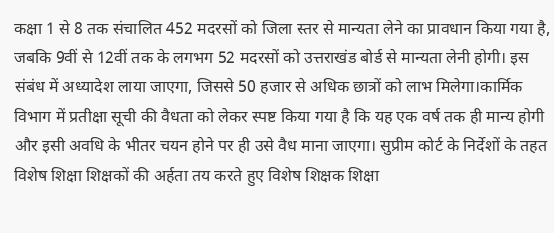कक्षा 1 से 8 तक संचालित 452 मदरसों को जिला स्तर से मान्यता लेने का प्रावधान किया गया है, जबकि 9वीं से 12वीं तक के लगभग 52 मदरसों को उत्तराखंड बोर्ड से मान्यता लेनी होगी। इस संबंध में अध्यादेश लाया जाएगा, जिससे 50 हजार से अधिक छात्रों को लाभ मिलेगा।कार्मिक विभाग में प्रतीक्षा सूची की वैधता को लेकर स्पष्ट किया गया है कि यह एक वर्ष तक ही मान्य होगी और इसी अवधि के भीतर चयन होने पर ही उसे वैध माना जाएगा। सुप्रीम कोर्ट के निर्देशों के तहत विशेष शिक्षा शिक्षकों की अर्हता तय करते हुए विशेष शिक्षक शिक्षा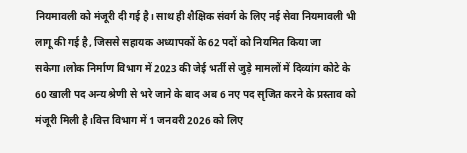नियमावली को मंजूरी दी गई है। साथ ही शैक्षिक संवर्ग के लिए नई सेवा नियमावली भी लागू की गई है, जिससे सहायक अध्यापकों के 62 पदों को नियमित किया जा सकेगा।लोक निर्माण विभाग में 2023 की जेई भर्ती से जुड़े मामलों में दिव्यांग कोटे के 60 खाली पद अन्य श्रेणी से भरे जाने के बाद अब 6 नए पद सृजित करने के प्रस्ताव को मंजूरी मिली है।वित्त विभाग में 1 जनवरी 2026 को लिए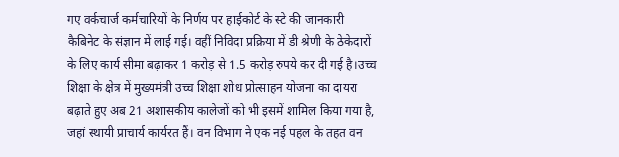गए वर्कचार्ज कर्मचारियों के निर्णय पर हाईकोर्ट के स्टे की जानकारी कैबिनेट के संज्ञान में लाई गई। वहीं निविदा प्रक्रिया में डी श्रेणी के ठेकेदारों के लिए कार्य सीमा बढ़ाकर 1 करोड़ से 1.5 करोड़ रुपये कर दी गई है।उच्च शिक्षा के क्षेत्र में मुख्यमंत्री उच्च शिक्षा शोध प्रोत्साहन योजना का दायरा बढ़ाते हुए अब 21 अशासकीय कालेजों को भी इसमें शामिल किया गया है, जहां स्थायी प्राचार्य कार्यरत हैं। वन विभाग ने एक नई पहल के तहत वन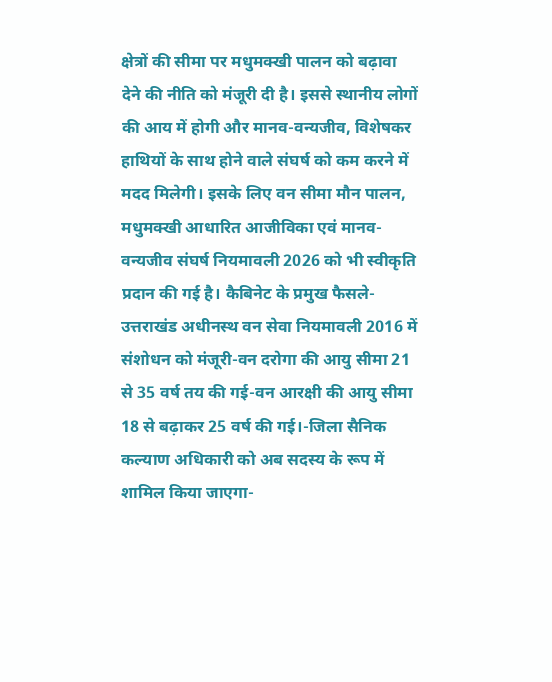क्षेत्रों की सीमा पर मधुमक्खी पालन को बढ़ावा देने की नीति को मंजूरी दी है। इससे स्थानीय लोगों की आय में होगी और मानव-वन्यजीव, विशेषकर हाथियों के साथ होने वाले संघर्ष को कम करने में मदद मिलेगी। इसके लिए वन सीमा मौन पालन, मधुमक्खी आधारित आजीविका एवं मानव-वन्यजीव संघर्ष नियमावली 2026 को भी स्वीकृति प्रदान की गई है। कैबिनेट के प्रमुख फैसले-उत्तराखंड अधीनस्थ वन सेवा नियमावली 2016 में संशोधन को मंजूरी-वन दरोगा की आयु सीमा 21 से 35 वर्ष तय की गई-वन आरक्षी की आयु सीमा 18 से बढ़ाकर 25 वर्ष की गई।-जिला सैनिक कल्याण अधिकारी को अब सदस्य के रूप में शामिल किया जाएगा-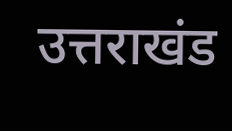उत्तराखंड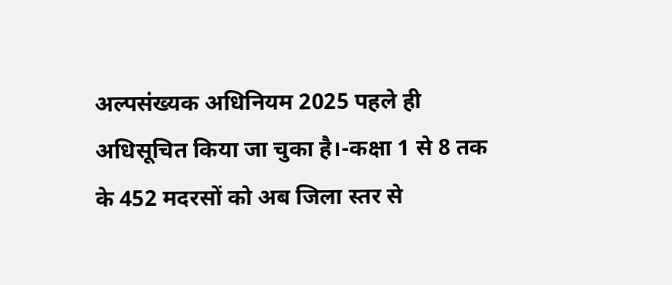अल्पसंख्यक अधिनियम 2025 पहले ही अधिसूचित किया जा चुका है।-कक्षा 1 से 8 तक के 452 मदरसों को अब जिला स्तर से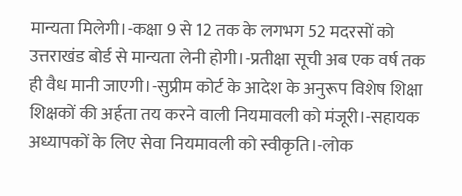मान्यता मिलेगी।-कक्षा 9 से 12 तक के लगभग 52 मदरसों को उत्तराखंड बोर्ड से मान्यता लेनी होगी।-प्रतीक्षा सूची अब एक वर्ष तक ही वैध मानी जाएगी।-सुप्रीम कोर्ट के आदेश के अनुरूप विशेष शिक्षा शिक्षकों की अर्हता तय करने वाली नियमावली को मंजूरी।-सहायक अध्यापकों के लिए सेवा नियमावली को स्वीकृति।-लोक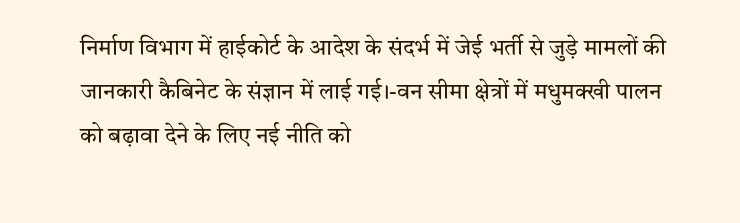निर्माण विभाग में हाईकोर्ट के आदेश के संदर्भ में जेई भर्ती से जुड़े मामलों की जानकारी कैबिनेट के संज्ञान में लाई गई।-वन सीमा क्षेत्रों में मधुमक्खी पालन को बढ़ावा देने के लिए नई नीति को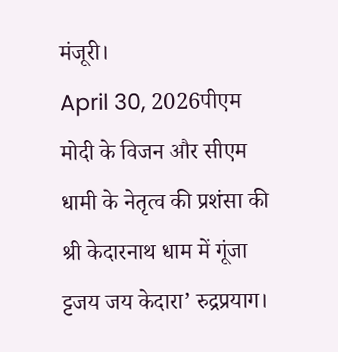मंजूरी।
April 30, 2026पीएम मोदी के विजन और सीएम धामी के नेतृत्व की प्रशंसा की श्री केदारनाथ धाम में गूंजा ट्टजय जय केदारा’ रुद्रप्रयाग।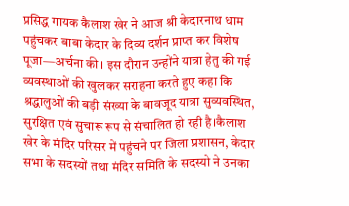प्रसिद्ध गायक कैलाश खेर ने आज श्री केदारनाथ धाम पहुंचकर बाबा केदार के दिव्य दर्शन प्राप्त कर विशेष पूजा—अर्चना की। इस दौरान उन्होंने यात्रा हेतु की गई व्यवस्थाओं की खुलकर सराहना करते हुए कहा कि श्रद्धालुओं की बड़ी संख्या के बावजूद यात्रा सुव्यवस्थित, सुरक्षित एवं सुचारू रूप से संचालित हो रही है।कैलाश खेर के मंदिर परिसर में पहुंचने पर जिला प्रशासन, केदार सभा के सदस्यों तथा मंदिर समिति के सदस्यो ने उनका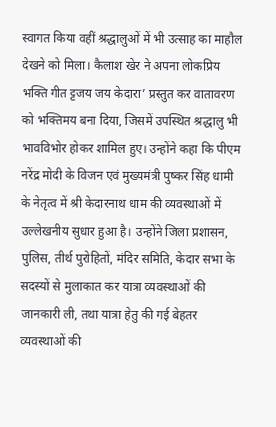स्वागत किया वहीं श्रद्धालुओं में भी उत्साह का माहौल देखने को मिला। कैलाश खेर ने अपना लोकप्रिय भक्ति गीत ट्टजय जय केदारा’ प्रस्तुत कर वातावरण को भक्तिमय बना दिया, जिसमें उपस्थित श्रद्धालु भी भावविभोर होकर शामिल हुए। उन्होंने कहा कि पीएम नरेंद्र मोदी के विजन एवं मुख्यमंत्री पुष्कर सिंह धामी के नेतृत्व में श्री केदारनाथ धाम की व्यवस्थाओं में उल्लेखनीय सुधार हुआ है। उन्होंने जिला प्रशासन, पुलिस, तीर्थ पुरोहितों, मंदिर समिति, केदार सभा के सदस्यों से मुलाकात कर यात्रा व्यवस्थाओं की जानकारी ली, तथा यात्रा हेतु की गई बेहतर व्यवस्थाओं की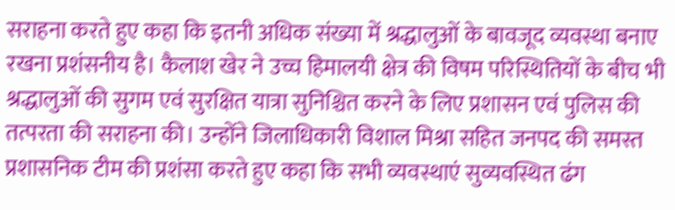सराहना करते हुए कहा कि इतनी अधिक संख्या में श्रद्धालुओं के बावजूद व्यवस्था बनाए रखना प्रशंसनीय है। कैलाश खेर ने उच्च हिमालयी क्षेत्र की विषम परिस्थितियों के बीच भी श्रद्धालुओं की सुगम एवं सुरक्षित यात्रा सुनिश्चित करने के लिए प्रशासन एवं पुलिस की तत्परता की सराहना की। उन्होंने जिलाधिकारी विशाल मिश्रा सहित जनपद की समस्त प्रशासनिक टीम की प्रशंसा करते हुए कहा कि सभी व्यवस्थाएं सुव्यवस्थित ढंग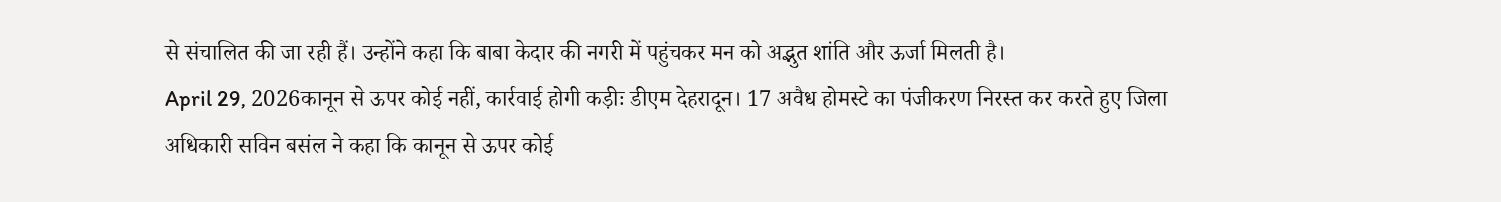से संचालित की जा रही हैं। उन्होंने कहा कि बाबा केदार की नगरी में पहुंचकर मन को अद्भुत शांति और ऊर्जा मिलती है।
April 29, 2026कानून से ऊपर कोई नहीं, कार्रवाई होगी कड़ीः डीएम देहरादून। 17 अवैध होमस्टे का पंजीकरण निरस्त कर करते हुए जिला अधिकारी सविन बसंल ने कहा कि कानून से ऊपर कोई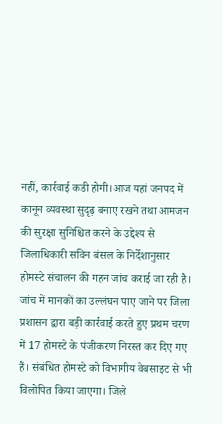नहीं, कार्रवाई कडी होगी।आज यहां जनपद में कानून व्यवस्था सुदृढ़ बनाए रखने तथा आमजन की सुरक्षा सुनिश्चित करने के उद्देश्य से जिलाधिकारी सविन बंसल के निर्देशानुसार होमस्टे संचालन की गहन जांच कराई जा रही है। जांच में मानकों का उल्लंघन पाए जाने पर जिला प्रशासन द्वारा बड़ी कार्रवाई करते हुए प्रथम चरण में 17 होमस्टे के पंजीकरण निरस्त कर दिए गए हैं। संबंधित होमस्टे को विभागीय वेबसाइट से भी विलोपित किया जाएगा। जिले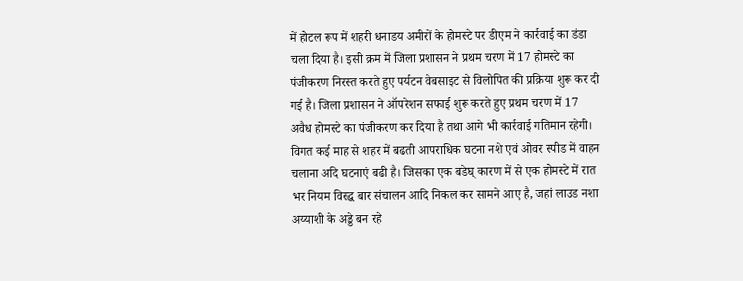में होटल रूप में शहरी धनाडय अमीरों के होमस्टे पर डीएम ने कार्रवाई का डंडा चला दिया है। इसी क्रम में जिला प्रशासन ने प्रथम चरण में 17 होमस्टे का पंजीकरण निरस्त करते हुए पर्यटन वेबसाइट से विलोपित की प्रक्रिया शुरू कर दी गई है। जिला प्रशासन ने ऑपरेशन सफाई शुरू करते हुए प्रथम चरण में 17 अवैध होमस्टे का पंजीकरण कर दिया है तथा आगे भी कार्रवाई गतिमान रहेगी। विगत कई माह से शहर में बढती आपराधिक घटना नशे एवं ओवर स्पीड में वाहन चलाना अदि घटनाएं बढी है। जिसका एक बडेघ् कारण में से एक होमस्टे में रात भर नियम विस्द्ध बार संचालन आदि निकल कर सामने आए है, जहां लाउड नशा अय्याशी के अड्डे बन रहे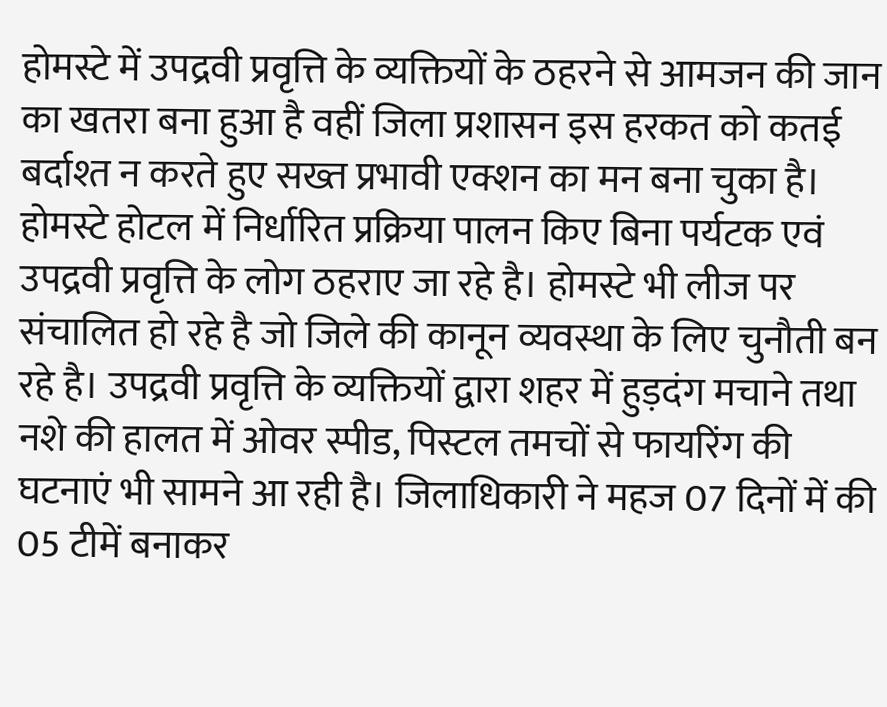होमस्टे में उपद्रवी प्रवृत्ति के व्यक्तियों के ठहरने से आमजन की जान का खतरा बना हुआ है वहीं जिला प्रशासन इस हरकत को कतई बर्दाश्त न करते हुए सख्त प्रभावी एक्शन का मन बना चुका है। होमस्टे होटल में निर्धारित प्रक्रिया पालन किए बिना पर्यटक एवं उपद्रवी प्रवृत्ति के लोग ठहराए जा रहे है। होमस्टे भी लीज पर संचालित हो रहे है जो जिले की कानून व्यवस्था के लिए चुनौती बन रहे है। उपद्रवी प्रवृत्ति के व्यक्तियों द्वारा शहर में हुड़दंग मचाने तथा नशे की हालत में ओवर स्पीड, पिस्टल तमचों से फायरिंग की घटनाएं भी सामने आ रही है। जिलाधिकारी ने महज 07 दिनों में की 05 टीमें बनाकर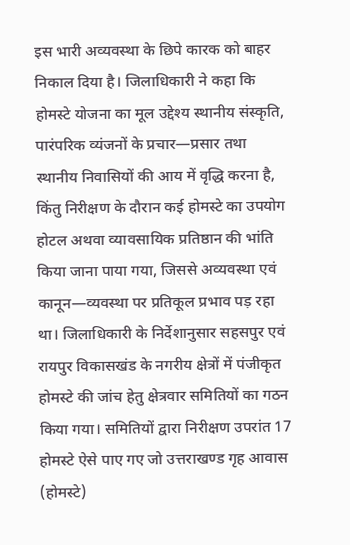इस भारी अव्यवस्था के छिपे कारक को बाहर निकाल दिया है। जिलाधिकारी ने कहा कि होमस्टे योजना का मूल उद्देश्य स्थानीय संस्कृति, पारंपरिक व्यंजनों के प्रचार—प्रसार तथा स्थानीय निवासियों की आय में वृद्धि करना है, किंतु निरीक्षण के दौरान कई होमस्टे का उपयोग होटल अथवा व्यावसायिक प्रतिष्ठान की भांति किया जाना पाया गया, जिससे अव्यवस्था एवं कानून—व्यवस्था पर प्रतिकूल प्रभाव पड़ रहा था। जिलाधिकारी के निर्देशानुसार सहसपुर एवं रायपुर विकासखंड के नगरीय क्षेत्रों में पंजीकृत होमस्टे की जांच हेतु क्षेत्रवार समितियों का गठन किया गया। समितियों द्वारा निरीक्षण उपरांत 17 होमस्टे ऐसे पाए गए जो उत्तराखण्ड गृह आवास (होमस्टे)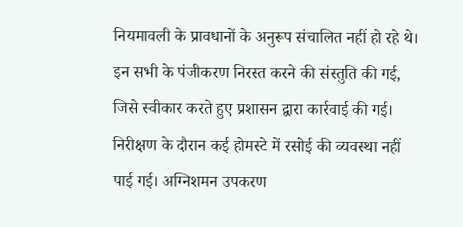नियमावली के प्रावधानों के अनुरूप संचालित नहीं हो रहे थे। इन सभी के पंजीकरण निरस्त करने की संस्तुति की गई, जिसे स्वीकार करते हुए प्रशासन द्वारा कार्रवाई की गई। निरीक्षण के दौरान कई होमस्टे में रसोई की व्यवस्था नहीं पाई गई। अग्निशमन उपकरण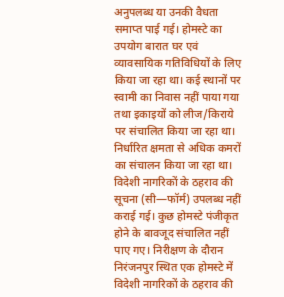अनुपलब्ध या उनकी वैधता समाप्त पाई गई। होमस्टे का उपयोग बारात घर एवं व्यावसायिक गतिविधियों के लिए किया जा रहा था। कई स्थानों पर स्वामी का निवास नहीं पाया गया तथा इकाइयों को लीज/किराये पर संचालित किया जा रहा था। निर्धारित क्षमता से अधिक कमरों का संचालन किया जा रहा था। विदेशी नागरिकों के ठहराव की सूचना (सी—फॉर्म) उपलब्ध नहीं कराई गई। कुछ होमस्टे पंजीकृत होने के बावजूद संचालित नहीं पाए गए। निरीक्षण के दौरान निरंजनपुर स्थित एक होमस्टे में विदेशी नागरिकों के ठहराव की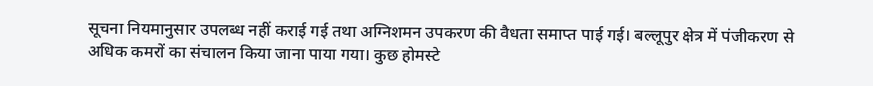सूचना नियमानुसार उपलब्ध नहीं कराई गई तथा अग्निशमन उपकरण की वैधता समाप्त पाई गई। बल्लूपुर क्षेत्र में पंजीकरण से अधिक कमरों का संचालन किया जाना पाया गया। कुछ होमस्टे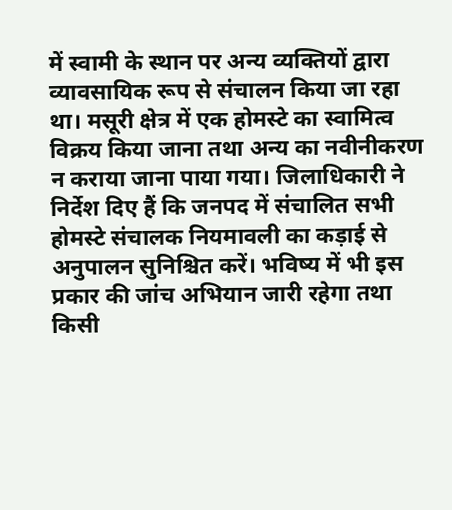में स्वामी के स्थान पर अन्य व्यक्तियों द्वारा व्यावसायिक रूप से संचालन किया जा रहा था। मसूरी क्षेत्र में एक होमस्टे का स्वामित्व विक्रय किया जाना तथा अन्य का नवीनीकरण न कराया जाना पाया गया। जिलाधिकारी ने निर्देश दिए हैं कि जनपद में संचालित सभी होमस्टे संचालक नियमावली का कड़ाई से अनुपालन सुनिश्चित करें। भविष्य में भी इस प्रकार की जांच अभियान जारी रहेगा तथा किसी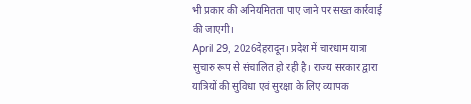भी प्रकार की अनियमितता पाए जाने पर सख्त कार्रवाई की जाएगी।
April 29, 2026देहरादून। प्रदेश में चारधाम यात्रा सुचारु रूप से संचालित हो रही है। राज्य सरकार द्वारा यात्रियों की सुविधा एवं सुरक्षा के लिए व्यापक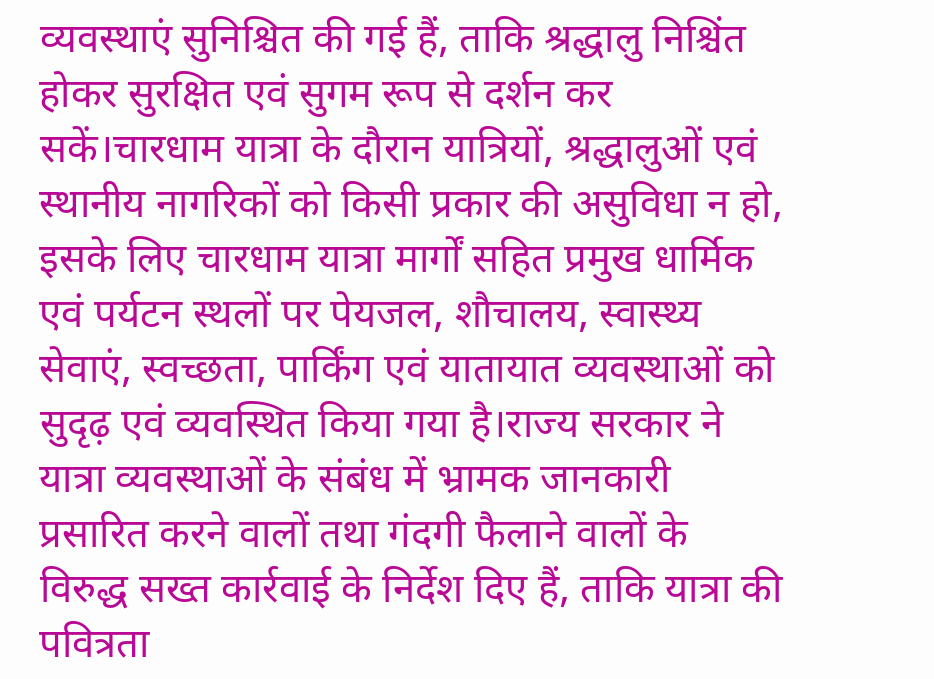व्यवस्थाएं सुनिश्चित की गई हैं, ताकि श्रद्धालु निश्चिंत होकर सुरक्षित एवं सुगम रूप से दर्शन कर सकें।चारधाम यात्रा के दौरान यात्रियों, श्रद्धालुओं एवं स्थानीय नागरिकों को किसी प्रकार की असुविधा न हो, इसके लिए चारधाम यात्रा मार्गों सहित प्रमुख धार्मिक एवं पर्यटन स्थलों पर पेयजल, शौचालय, स्वास्थ्य सेवाएं, स्वच्छता, पार्किंग एवं यातायात व्यवस्थाओं को सुदृढ़ एवं व्यवस्थित किया गया है।राज्य सरकार ने यात्रा व्यवस्थाओं के संबंध में भ्रामक जानकारी प्रसारित करने वालों तथा गंदगी फैलाने वालों के विरुद्ध सख्त कार्रवाई के निर्देश दिए हैं, ताकि यात्रा की पवित्रता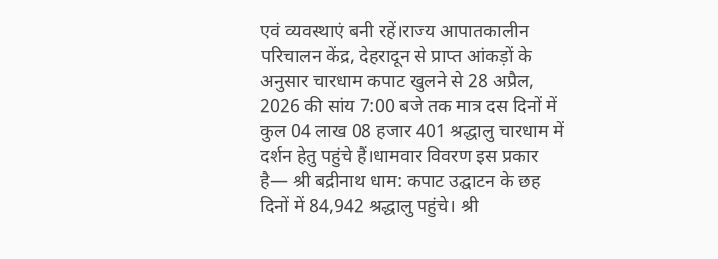एवं व्यवस्थाएं बनी रहें।राज्य आपातकालीन परिचालन केंद्र, देहरादून से प्राप्त आंकड़ों के अनुसार चारधाम कपाट खुलने से 28 अप्रैल, 2026 की सांय 7:00 बजे तक मात्र दस दिनों में कुल 04 लाख 08 हजार 401 श्रद्धालु चारधाम में दर्शन हेतु पहुंचे हैं।धामवार विवरण इस प्रकार है— श्री बद्रीनाथ धाम: कपाट उद्घाटन के छह दिनों में 84,942 श्रद्धालु पहुंचे। श्री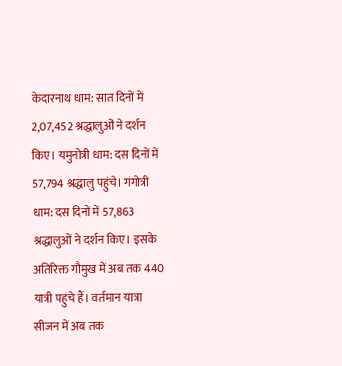केदारनाथ धाम: सात दिनों में 2,07,452 श्रद्धालुओं ने दर्शन किए। यमुनोत्री धाम: दस दिनों में 57,794 श्रद्धालु पहुंचे। गंगोत्री धाम: दस दिनों में 57,863 श्रद्धालुओं ने दर्शन किए। इसके अतिरिक्त गौमुख में अब तक 440 यात्री पहुंचे हैं। वर्तमान यात्रा सीजन में अब तक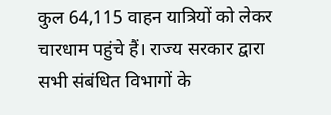कुल 64,115 वाहन यात्रियों को लेकर चारधाम पहुंचे हैं। राज्य सरकार द्वारा सभी संबंधित विभागों के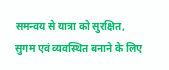समन्वय से यात्रा को सुरक्षित, सुगम एवं व्यवस्थित बनाने के लिए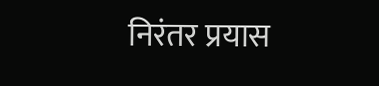निरंतर प्रयास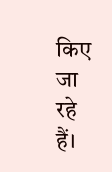किए जा रहे हैं।